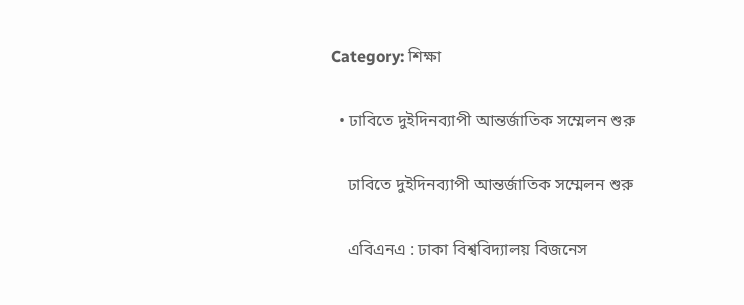Category: শিক্ষা

  • ঢাবিতে দুইদিনব্যাপী আন্তর্জাতিক সম্মেলন শুরু

    ঢাবিতে দুইদিনব্যাপী আন্তর্জাতিক সম্মেলন শুরু

    এবিএনএ : ঢাকা বিশ্ববিদ্যালয় বিজনেস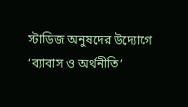স্টাডিজ অনুষদের উদ্যোগে ‘ব্যাবাস ও অর্থনীতি’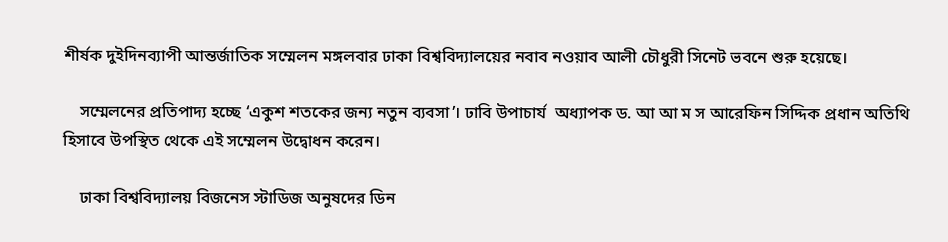শীর্ষক দুইদিনব্যাপী আন্তর্জাতিক সম্মেলন মঙ্গলবার ঢাকা বিশ্ববিদ্যালয়ের নবাব নওয়াব আলী চৌধুরী সিনেট ভবনে শুরু হয়েছে।

    সম্মেলনের প্রতিপাদ্য হচ্ছে ‘একুশ শতকের জন্য নতুন ব্যবসা’। ঢাবি উপাচার্য  অধ্যাপক ড. আ আ ম স আরেফিন সিদ্দিক প্রধান অতিথি হিসাবে উপস্থিত থেকে এই সম্মেলন উদ্বোধন করেন।

    ঢাকা বিশ্ববিদ্যালয় বিজনেস স্টাডিজ অনুষদের ডিন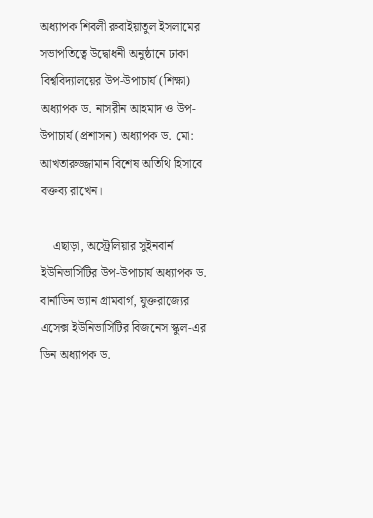অধ্যাপক শিবলী রুবাইয়াতুল ইসলামের সভাপতিত্বে উদ্বোধনী অনুষ্ঠানে ঢাকা বিশ্ববিদ্যালয়ের উপ-উপাচার্য (শিক্ষা) অধ্যাপক ড. নাসরীন আহমাদ ও উপ-উপাচার্য (প্রশাসন) অধ্যাপক ড. মো: আখতারুজ্জামান বিশেষ অতিথি হিসাবে বক্তব্য রাখেন।

    এছাড়া, অস্ট্রেলিয়ার সুইনবার্ন ইউনিভার্সিটির উপ-উপাচার্য অধ্যাপক ড. বার্নাডিন ভ্যান গ্রামবার্গ, যুক্তরাজ্যের এসেক্স ইউনিভার্সিটির বিজনেস স্কুল-এর ডিন অধ্যাপক ড.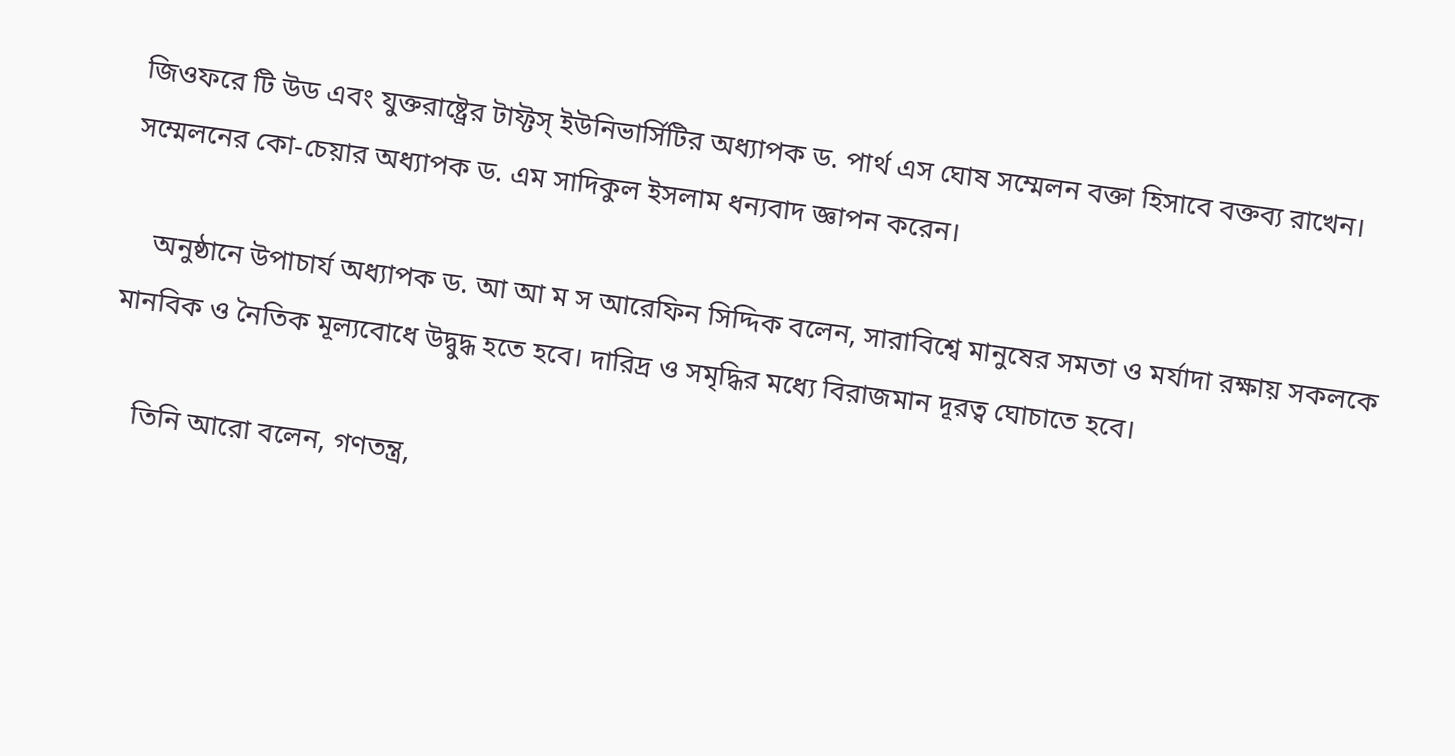জিওফরে টি উড এবং যুক্তরাষ্ট্রের টাফ্টস্ ইউনিভার্সিটির অধ্যাপক ড. পার্থ এস ঘোষ সম্মেলন বক্তা হিসাবে বক্তব্য রাখেন। সম্মেলনের কো-চেয়ার অধ্যাপক ড. এম সাদিকুল ইসলাম ধন্যবাদ জ্ঞাপন করেন।

    অনুষ্ঠানে উপাচার্য অধ্যাপক ড. আ আ ম স আরেফিন সিদ্দিক বলেন, সারাবিশ্বে মানুষের সমতা ও মর্যাদা রক্ষায় সকলকে মানবিক ও নৈতিক মূল্যবোধে উদ্বুদ্ধ হতে হবে। দারিদ্র ও সমৃদ্ধির মধ্যে বিরাজমান দূরত্ব ঘোচাতে হবে।

    তিনি আরো বলেন, গণতন্ত্র,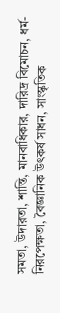সমতা, উদারতা, শান্তি, মানবাধিকার, দারিদ্র বিমোচন, ধর্ম-নিরপেক্ষতা, বৈজ্ঞানিক উৎকর্ষ সাধন, সাংস্কৃতিক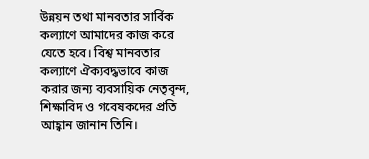উন্নয়ন তথা মানবতার সার্বিক কল্যাণে আমাদের কাজ করে যেতে হবে। বিশ্ব মানবতার কল্যাণে ঐক্যবদ্ধভাবে কাজ করার জন্য ব্যবসায়িক নেতৃবৃন্দ, শিক্ষাবিদ ও গবেষকদের প্রতি আহ্বান জানান তিনি।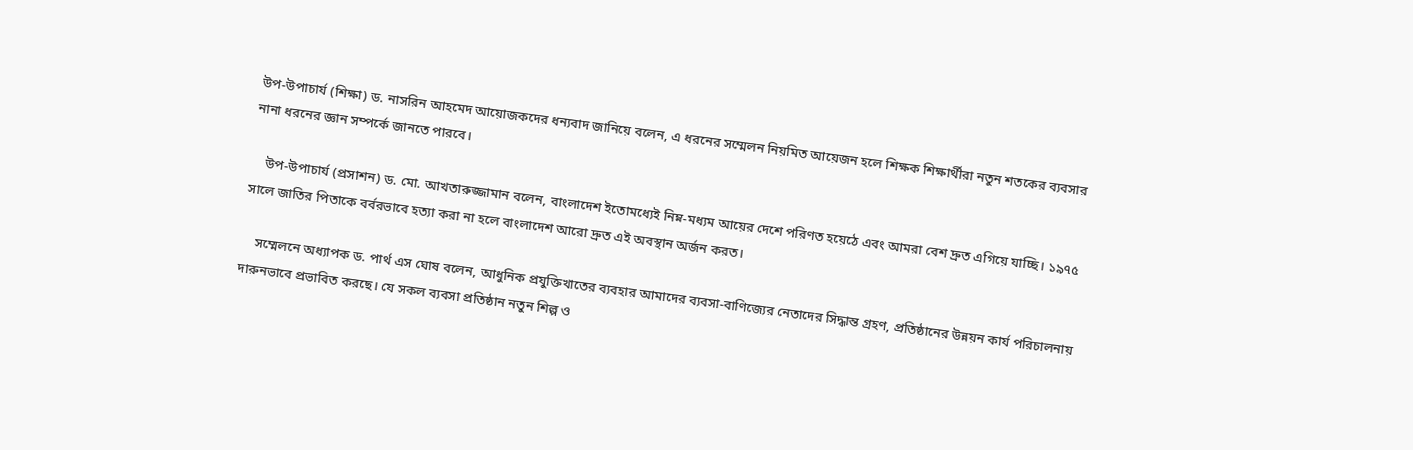উপ-উপাচার্য (শিক্ষা) ড. নাসরিন আহমেদ আয়োজকদের ধন্যবাদ জানিয়ে বলেন, এ ধরনের সম্মেলন নিয়মিত আয়েজন হলে শিক্ষক শিক্ষার্থীরা নতুন শতকের ব্যবসার নানা ধরনের জ্ঞান সম্পর্কে জানতে পারবে।

    উপ-উপাচার্য (প্রসাশন) ড. মো. আখতারুজ্জামান বলেন, বাংলাদেশ ইতোমধ্যেই নিম্ন-মধ্যম আয়ের দেশে পরিণত হয়েঠে এবং আমরা বেশ দ্রুত এগিয়ে যাচ্ছি। ১৯৭৫ সালে জাতির পিতাকে বর্বরভাবে হত্যা করা না হলে বাংলাদেশ আরো দ্রুত এই অবস্থান অর্জন করত।

    সম্মেলনে অধ্যাপক ড. পার্থ এস ঘোষ বলেন, আধুনিক প্রযুক্তিখাতের ব্যবহার আমাদের ব্যবসা-বাণিজ্যের নেতাদের সিদ্ধান্ত গ্রহণ, প্রতিষ্ঠানের উন্নয়ন কার্য পরিচালনায় দারুনভাবে প্রভাবিত করছে। যে সকল ব্যবসা প্রতিষ্ঠান নতুন শিল্প ও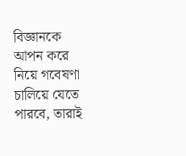বিজ্ঞানকে আপন করে নিয়ে গবেষণা চালিয়ে যেতে পারবে, তারাই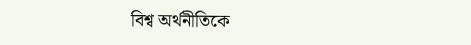বিশ্ব অর্থনীতিকে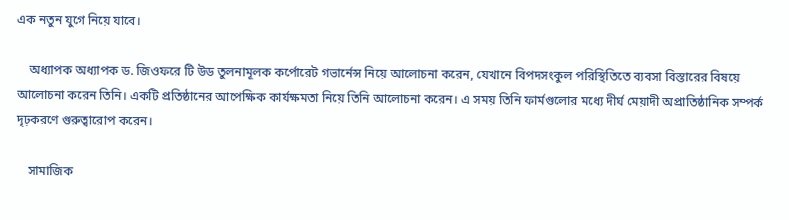এক নতুন যুগে নিয়ে যাবে।

    অধ্যাপক অধ্যাপক ড. জিওফরে টি উড তুলনামূলক কর্পোরেট গভার্নেন্স নিয়ে আলোচনা করেন, যেখানে বিপদসংকুল পরিস্থিতিতে ব্যবসা বিস্তারের বিষয়ে আলোচনা করেন তিনি। একটি প্রতিষ্ঠানের আপেক্ষিক কার্যক্ষমতা নিয়ে তিনি আলোচনা করেন। এ সময় তিনি ফার্মগুলোর মধ্যে দীর্ঘ মেয়াদী অপ্রাতিষ্ঠানিক সম্পর্ক দৃঢ়করণে গুরুত্বারোপ করেন।

    সামাজিক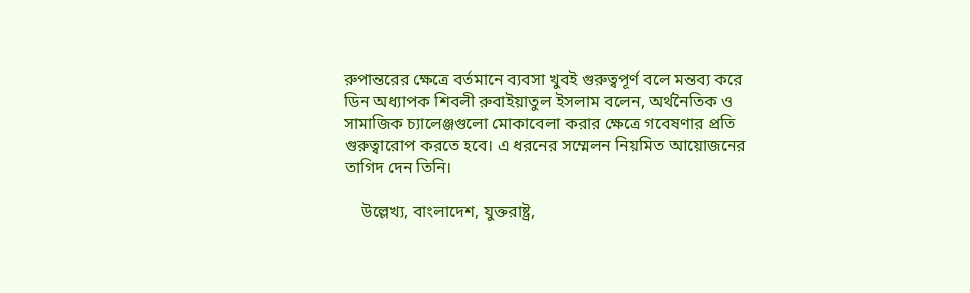রুপান্তরের ক্ষেত্রে বর্তমানে ব্যবসা খুবই গুরুত্বপূর্ণ বলে মন্তব্য করে ডিন অধ্যাপক শিবলী রুবাইয়াতুল ইসলাম বলেন, অর্থনৈতিক ও সামাজিক চ্যালেঞ্জগুলো মোকাবেলা করার ক্ষেত্রে গবেষণার প্রতি গুরুত্বারোপ করতে হবে। এ ধরনের সম্মেলন নিয়মিত আয়োজনের তাগিদ দেন তিনি।

    উল্লেখ্য, বাংলাদেশ, যুক্তরাষ্ট্র,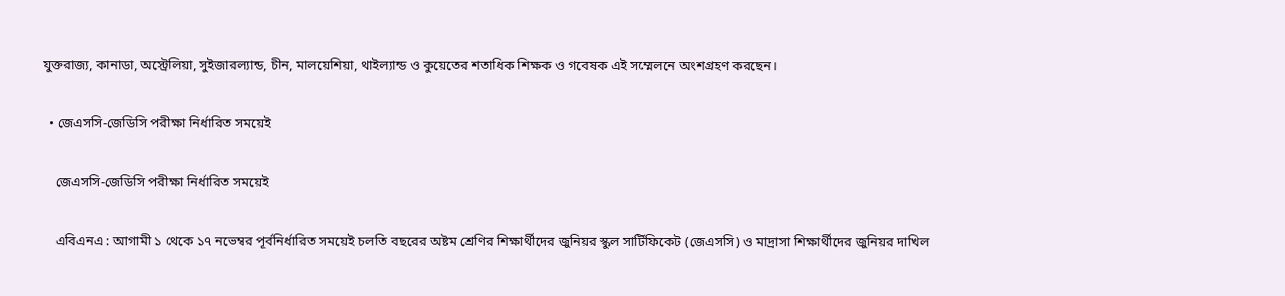যুক্তরাজ্য, কানাডা, অস্ট্রেলিয়া, সুইজারল্যান্ড, চীন, মালয়েশিয়া, থাইল্যান্ড ও কুয়েতের শতাধিক শিক্ষক ও গবেষক এই সম্মেলনে অংশগ্রহণ করছেন।

  • জেএসসি-জেডিসি পরীক্ষা নির্ধারিত সময়েই

    জেএসসি-জেডিসি পরীক্ষা নির্ধারিত সময়েই

    এবিএনএ : আগামী ১ থেকে ১৭ নভেম্বর পূর্বনির্ধারিত সময়েই চলতি বছরের অষ্টম শ্রেণির শিক্ষার্থীদের জুনিয়র স্কুল সার্টিফিকেট (জেএসসি) ও মাদ্রাসা শিক্ষার্থীদের জুনিয়র দাখিল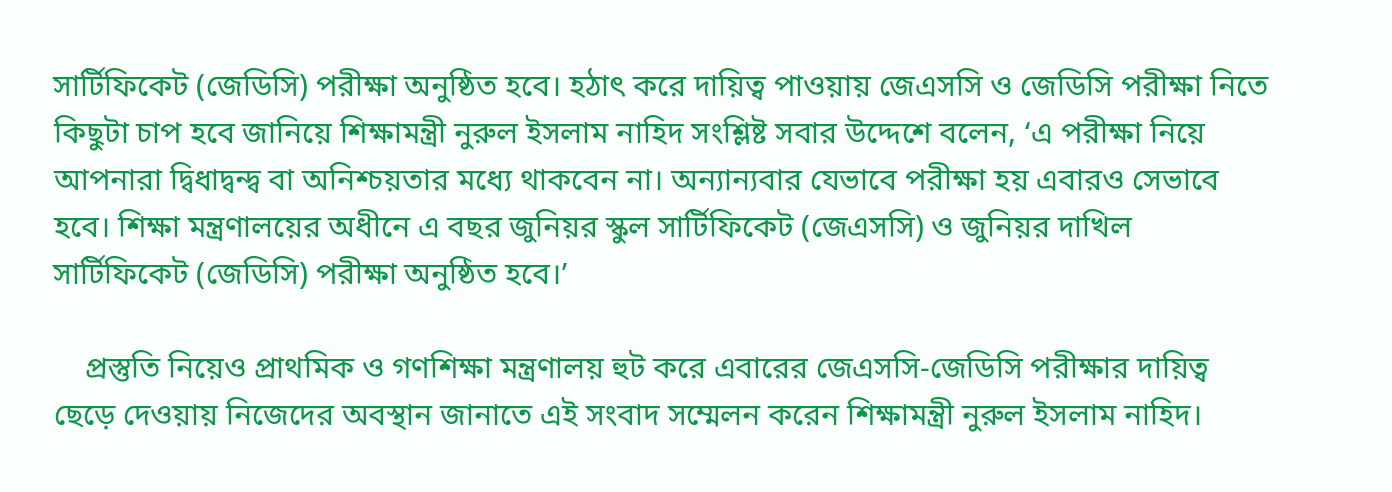সার্টিফিকেট (জেডিসি) পরীক্ষা অনুষ্ঠিত হবে। হঠাৎ করে দায়িত্ব পাওয়ায় জেএসসি ও জেডিসি পরীক্ষা নিতে কিছুটা চাপ হবে জানিয়ে শিক্ষামন্ত্রী নুরুল ইসলাম নাহিদ সংশ্লিষ্ট সবার উদ্দেশে বলেন, ‘এ পরীক্ষা নিয়ে আপনারা দ্বিধাদ্বন্দ্ব বা অনিশ্চয়তার মধ্যে থাকবেন না। অন্যান্যবার যেভাবে পরীক্ষা হয় এবারও সেভাবে হবে। শিক্ষা মন্ত্রণালয়ের অধীনে এ বছর জুনিয়র স্কুল সার্টিফিকেট (জেএসসি) ও জুনিয়র দাখিল সার্টিফিকেট (জেডিসি) পরীক্ষা অনুষ্ঠিত হবে।’

    প্রস্তুতি নিয়েও প্রাথমিক ও গণশিক্ষা মন্ত্রণালয় হুট করে এবারের জেএসসি-জেডিসি পরীক্ষার দায়িত্ব ছেড়ে দেওয়ায় নিজেদের অবস্থান জানাতে এই সংবাদ সম্মেলন করেন শিক্ষামন্ত্রী নুরুল ইসলাম নাহিদ।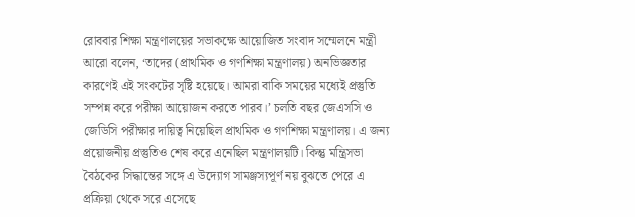রোববার শিক্ষা মন্ত্রণালয়ের সভাকক্ষে আয়োজিত সংবাদ সম্মেলনে মন্ত্রী আরো বলেন, ‘তাদের (প্রাথমিক ও গণশিক্ষা মন্ত্রণালয়) অনভিজ্ঞতার কারণেই এই সংকটের সৃষ্টি হয়েছে। আমরা বাকি সময়ের মধ্যেই প্রস্তুতি সম্পন্ন করে পরীক্ষা আয়োজন করতে পারব।’ চলতি বছর জেএসসি ও জেডিসি পরীক্ষার দায়িত্ব নিয়েছিল প্রাথমিক ও গণশিক্ষা মন্ত্রণালয়। এ জন্য প্রয়োজনীয় প্রস্তুতিও শেষ করে এনেছিল মন্ত্রণালয়টি। কিন্তু মন্ত্রিসভা বৈঠকের সিদ্ধান্তের সঙ্গে এ উদ্যোগ সামঞ্জস্যপূর্ণ নয় বুঝতে পেরে এ প্রক্রিয়া থেকে সরে এসেছে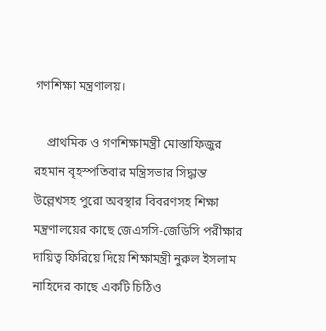গণশিক্ষা মন্ত্রণালয়।

    প্রাথমিক ও গণশিক্ষামন্ত্রী মোস্তাফিজুর রহমান বৃহস্পতিবার মন্ত্রিসভার সিদ্ধান্ত উল্লেখসহ পুরো অবস্থার বিবরণসহ শিক্ষা মন্ত্রণালয়ের কাছে জেএসসি-জেডিসি পরীক্ষার দায়িত্ব ফিরিয়ে দিয়ে শিক্ষামন্ত্রী নুরুল ইসলাম নাহিদের কাছে একটি চিঠিও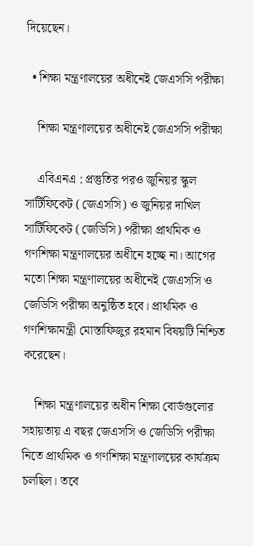দিয়েছেন।

  • শিক্ষা মন্ত্রণালয়ের অধীনেই জেএসসি পরীক্ষা

    শিক্ষা মন্ত্রণালয়ের অধীনেই জেএসসি পরীক্ষা

    এবিএনএ : প্রস্তুতির পরও জুনিয়র স্কুল সার্টিফিকেট (জেএসসি) ও জুনিয়র দাখিল সার্টিফিকেট (জেডিসি) পরীক্ষা প্রাথমিক ও গণশিক্ষা মন্ত্রণালয়ের অধীনে হচ্ছে না। আগের মতো শিক্ষা মন্ত্রণালয়ের অধীনেই জেএসসি ও জেডিসি পরীক্ষা অনুষ্ঠিত হবে। প্রাথমিক ও গণশিক্ষামন্ত্রী মোস্তাফিজুর রহমান বিষয়টি নিশ্চিত করেছেন।

    শিক্ষা মন্ত্রণালয়ের অধীন শিক্ষা বোর্ডগুলোর সহায়তায় এ বছর জেএসসি ও জেডিসি পরীক্ষা নিতে প্রাথমিক ও গণশিক্ষা মন্ত্রণালয়ের কার্যক্রম চলছিল। তবে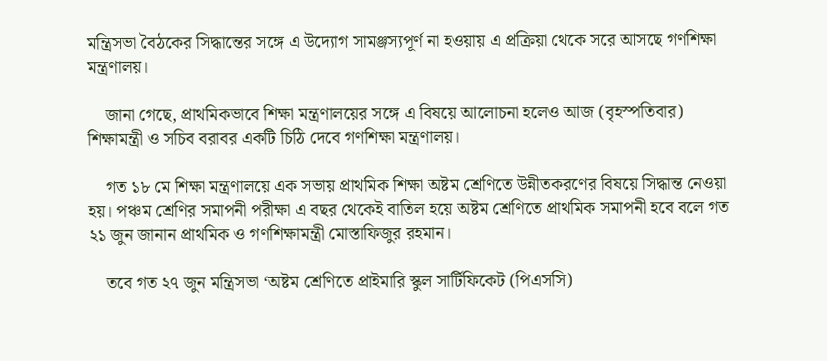মন্ত্রিসভা বৈঠকের সিদ্ধান্তের সঙ্গে এ উদ্যোগ সামঞ্জস্যপূর্ণ না হওয়ায় এ প্রক্রিয়া থেকে সরে আসছে গণশিক্ষা মন্ত্রণালয়।

    জানা গেছে, প্রাথমিকভাবে শিক্ষা মন্ত্রণালয়ের সঙ্গে এ বিষয়ে আলোচনা হলেও আজ (বৃহস্পতিবার) শিক্ষামন্ত্রী ও সচিব বরাবর একটি চিঠি দেবে গণশিক্ষা মন্ত্রণালয়।

    গত ১৮ মে শিক্ষা মন্ত্রণালয়ে এক সভায় প্রাথমিক শিক্ষা অষ্টম শ্রেণিতে উন্নীতকরণের বিষয়ে সিদ্ধান্ত নেওয়া হয়। পঞ্চম শ্রেণির সমাপনী পরীক্ষা এ বছর থেকেই বাতিল হয়ে অষ্টম শ্রেণিতে প্রাথমিক সমাপনী হবে বলে গত ২১ জুন জানান প্রাথমিক ও গণশিক্ষামন্ত্রী মোস্তাফিজুর রহমান।

    তবে গত ২৭ জুন মন্ত্রিসভা ‘অষ্টম শ্রেণিতে প্রাইমারি স্কুল সার্টিফিকেট (পিএসসি)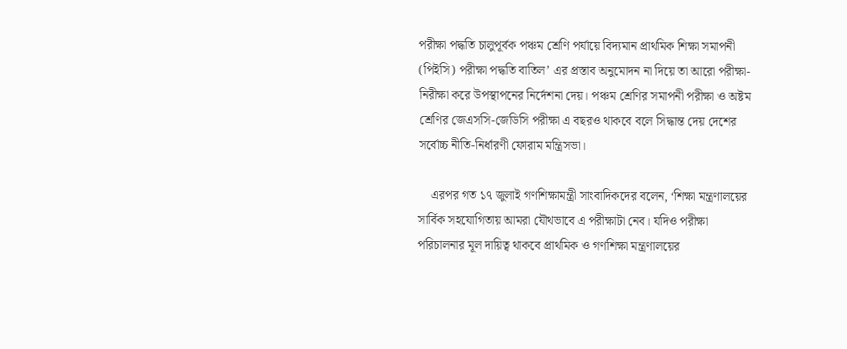পরীক্ষা পদ্ধতি চালুপূর্বক পঞ্চম শ্রেণি পর্যায়ে বিদ্যমান প্রাথমিক শিক্ষা সমাপনী (পিইসি) পরীক্ষা পদ্ধতি বাতিল’ এর প্রস্তাব অনুমোদন না দিয়ে তা আরো পরীক্ষা-নিরীক্ষা করে উপস্থাপনের নির্দেশনা দেয়। পঞ্চম শ্রেণির সমাপনী পরীক্ষা ও অষ্টম শ্রেণির জেএসসি-জেডিসি পরীক্ষা এ বছরও থাকবে বলে সিদ্ধান্ত দেয় দেশের সর্বোচ্চ নীতি-নির্ধারণী ফোরাম মন্ত্রিসভা।

    এরপর গত ১৭ জুলাই গণশিক্ষামন্ত্রী সাংবাদিকদের বলেন, ‘শিক্ষা মন্ত্রণালয়ের সার্বিক সহযোগিতায় আমরা যৌথভাবে এ পরীক্ষাটা নেব। যদিও পরীক্ষা পরিচালনার মূল দায়িত্ব থাকবে প্রাথমিক ও গণশিক্ষা মন্ত্রণালয়ের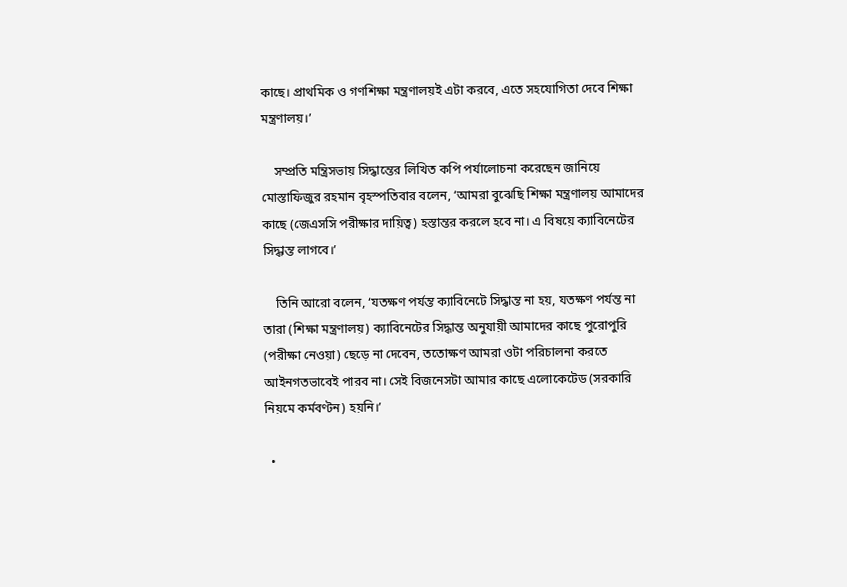কাছে। প্রাথমিক ও গণশিক্ষা মন্ত্রণালয়ই এটা করবে, এতে সহযোগিতা দেবে শিক্ষা মন্ত্রণালয়।’

    সম্প্রতি মন্ত্রিসভায় সিদ্ধান্তের লিখিত কপি পর্যালোচনা করেছেন জানিয়ে মোস্তাফিজুর রহমান বৃহস্পতিবার বলেন, ‘আমরা বুঝেছি শিক্ষা মন্ত্রণালয় আমাদের কাছে (জেএসসি পরীক্ষার দায়িত্ব) হস্তান্তর করলে হবে না। এ বিষয়ে ক্যাবিনেটের সিদ্ধান্ত লাগবে।’

    তিনি আরো বলেন, ‘যতক্ষণ পর্যন্ত ক্যাবিনেটে সিদ্ধান্ত না হয়, যতক্ষণ পর্যন্ত না তারা (শিক্ষা মন্ত্রণালয়) ক্যাবিনেটের সিদ্ধান্ত অনুযায়ী আমাদের কাছে পুরোপুরি (পরীক্ষা নেওয়া) ছেড়ে না দেবেন, ততোক্ষণ আমরা ওটা পরিচালনা করতে আইনগতভাবেই পারব না। সেই বিজনেসটা আমার কাছে এলোকেটেড (সরকারি নিয়মে কর্মবণ্টন) হয়নি।’

  •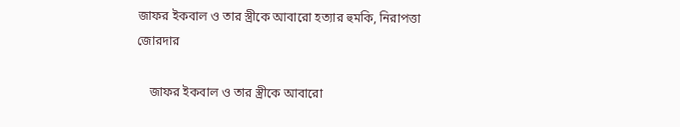জাফর ইকবাল ও তার স্ত্রীকে আবারো হত্যার হুমকি, নিরাপত্তা জোরদার

    জাফর ইকবাল ও তার স্ত্রীকে আবারো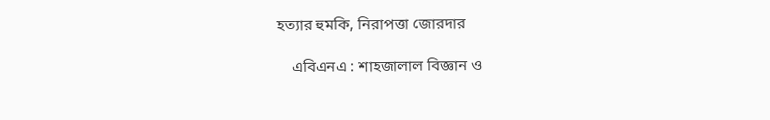হত্যার হুমকি, নিরাপত্তা জোরদার

    এবিএনএ : শাহজালাল বিজ্ঞান ও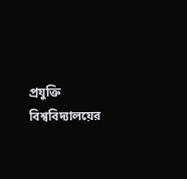প্রযুক্তি বিশ্ববিদ্যালয়ের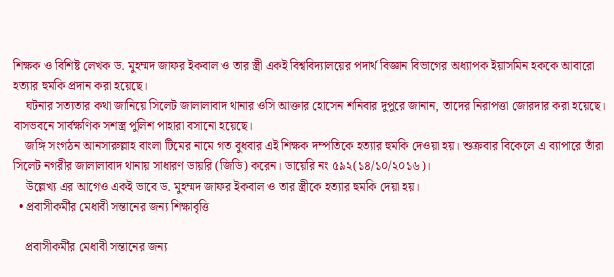শিক্ষক ও বিশিষ্ট লেখক ড. মুহম্মদ জাফর ইকবাল ও তার স্ত্রী একই বিশ্ববিদ্যালয়ের পদার্থ বিজ্ঞান বিভাগের অধ্যাপক ইয়াসমিন হককে আবারো হত্যার হুমকি প্রদান করা হয়েছে।
    ঘটনার সত্যতার কথা জানিয়ে সিলেট জালালাবাদ থানার ওসি আক্তার হোসেন শনিবার দুপুরে জানান, তাদের নিরাপত্তা জোরদার করা হয়েছে। বাসভবনে সার্বক্ষণিক সশস্ত্র পুলিশ পাহারা বসানো হয়েছে।
    জঙ্গি সংগঠন আনসারুল্লাহ বাংলা টিমের নামে গত বুধবার এই শিক্ষক দম্পতিকে হত্যার হুমকি দেওয়া হয়। শুক্রবার বিকেলে এ ব্যাপারে তাঁরা সিলেট নগরীর জালালাবাদ থানায় সাধারণ ডায়রি (জিডি) করেন। ডায়েরি নং ৫৯২(১৪/১০/২০১৬)।
    উল্লেখ্য এর আগেও একই ভাবে ড. মুহম্মদ জাফর ইকবাল ও তার স্ত্রীকে হত্যার হুমকি দেয়া হয়।
  • প্রবাসীকর্মীর মেধাবী সন্তানের জন্য শিক্ষাবৃত্তি

    প্রবাসীকর্মীর মেধাবী সন্তানের জন্য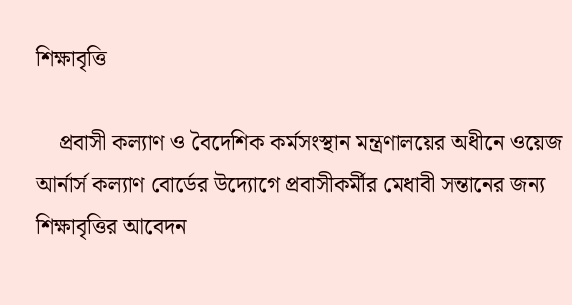শিক্ষাবৃত্তি

    প্রবাসী কল্যাণ ও বৈদেশিক কর্মসংস্থান মন্ত্রণালয়ের অধীনে ওয়েজ আর্নার্স কল্যাণ বোর্ডের উদ্যোগে প্রবাসীকর্মীর মেধাবী সন্তানের জন্য শিক্ষাবৃত্তির আবেদন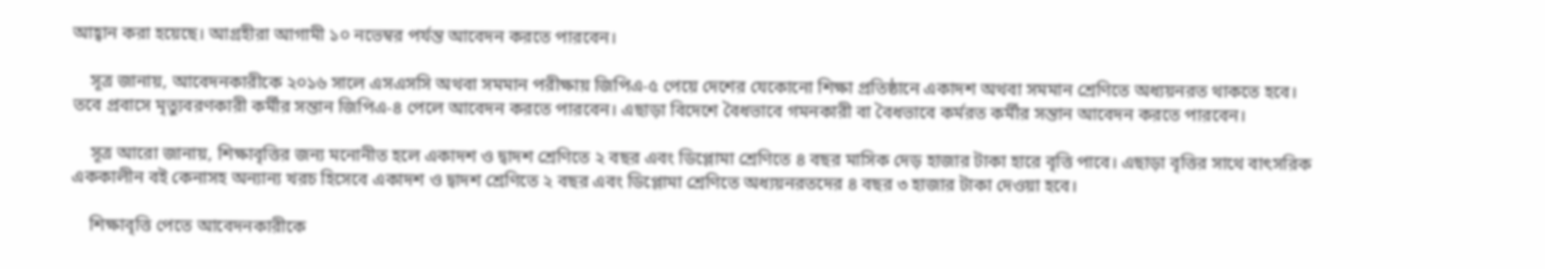আহ্বান করা হয়েছে। আগ্রহীরা আগামী ১০ নভেম্বর পর্যন্ত আবেদন করতে পারবেন।

    সূত্র জানায়, আবেদনকারীকে ২০১৬ সালে এসএসসি অথবা সমমান পরীক্ষায় জিপিএ-৫ পেয়ে দেশের যেকোনো শিক্ষা প্রতিষ্ঠানে একাদশ অথবা সমমান শ্রেণিতে অধ্যয়নরত থাকতে হবে। তবে প্রবাসে মৃত্যুবরণকারী কর্মীর সন্তান জিপিএ-৪ পেলে আবেদন করতে পারবেন। এছাড়া বিদেশে বৈধভাবে গমনকারী বা বৈধভাবে কর্মরত কর্মীর সন্তান আবেদন করতে পারবেন।

    সূত্র আরো জানায়, শিক্ষাবৃত্তির জন্য মনোনীত হলে একাদশ ও দ্বাদশ শ্রেণিতে ২ বছর এবং ডিপ্লোমা শ্রেণিতে ৪ বছর মাসিক দেড় হাজার টাকা হারে বৃত্তি পাবে। এছাড়া বৃত্তির সাথে বাৎসরিক এককালীন বই কেনাসহ অন্যান্য খরচ হিসেবে একাদশ ও দ্বাদশ শ্রেণিতে ২ বছর এবং ডিপ্লোমা শ্রেণিতে অধ্যয়নরতদের ৪ বছর ৩ হাজার টাকা দেওয়া হবে।

    শিক্ষাবৃত্তি পেতে আবেদনকারীকে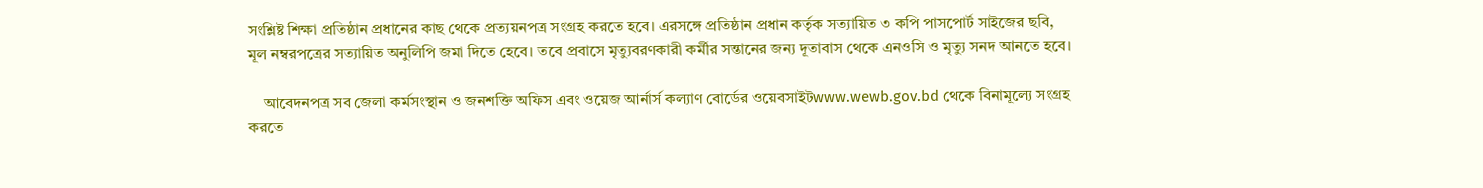সংশ্লিষ্ট শিক্ষা প্রতিষ্ঠান প্রধানের কাছ থেকে প্রত্যয়নপত্র সংগ্রহ করতে হবে। এরসঙ্গে প্রতিষ্ঠান প্রধান কর্তৃক সত্যায়িত ৩ কপি পাসপোর্ট সাইজের ছবি, মূল নম্বরপত্রের সত্যায়িত অনুলিপি জমা দিতে হেবে। তবে প্রবাসে মৃত্যুবরণকারী কর্মীর সন্তানের জন্য দূতাবাস থেকে এনওসি ও মৃত্যু সনদ আনতে হবে।

    আবেদনপত্র সব জেলা কর্মসংস্থান ও জনশক্তি অফিস এবং ওয়েজ আর্নার্স কল্যাণ বোর্ডের ওয়েবসাইটwww.wewb.gov.bd থেকে বিনামূল্যে সংগ্রহ করতে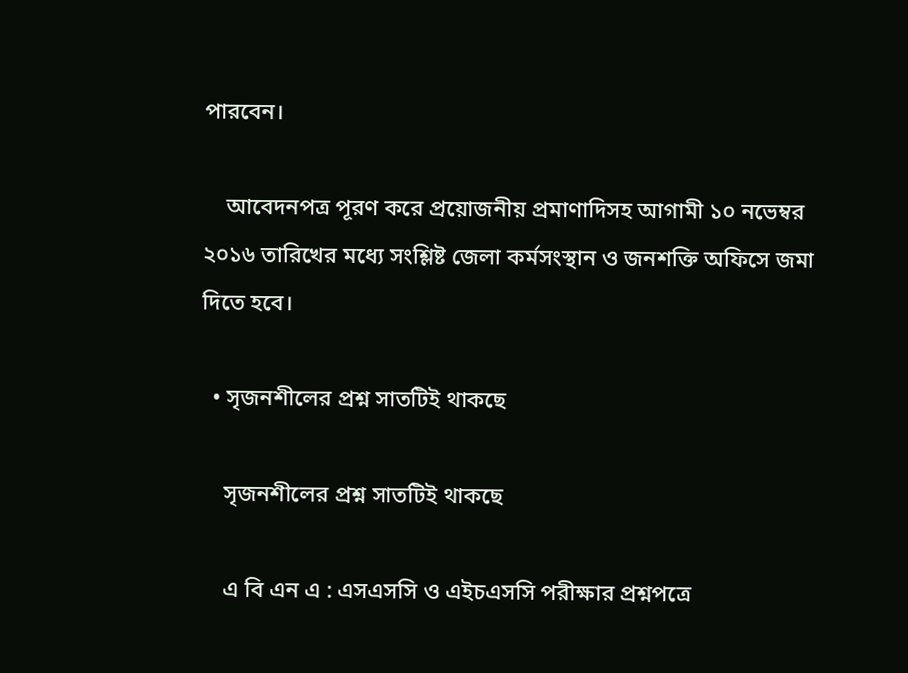পারবেন।

    আবেদনপত্র পূরণ করে প্রয়োজনীয় প্রমাণাদিসহ আগামী ১০ নভেম্বর ২০১৬ তারিখের মধ্যে সংশ্লিষ্ট জেলা কর্মসংস্থান ও জনশক্তি অফিসে জমা দিতে হবে।

  • সৃজনশীলের প্রশ্ন সাতটিই থাকছে

    সৃজনশীলের প্রশ্ন সাতটিই থাকছে

    এ বি এন এ : এসএসসি ও এইচএসসি পরীক্ষার প্রশ্নপত্রে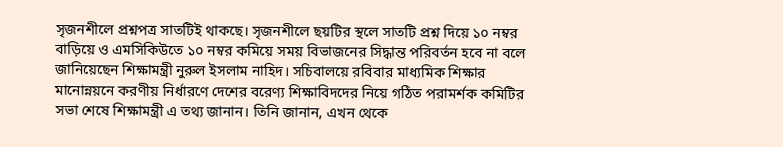সৃজনশীলে প্রশ্নপত্র সাতটিই থাকছে। সৃজনশীলে ছয়টির স্থলে সাতটি প্রশ্ন দিয়ে ১০ নম্বর বাড়িয়ে ও এমসিকিউতে ১০ নম্বর কমিয়ে সময় বিভাজনের সিদ্ধান্ত পরিবর্তন হবে না বলে জানিয়েছেন শিক্ষামন্ত্রী নুরুল ইসলাম নাহিদ। সচিবালয়ে রবিবার মাধ্যমিক শিক্ষার মানোন্নয়নে করণীয় নির্ধারণে দেশের বরেণ্য শিক্ষাবিদদের নিয়ে গঠিত পরামর্শক কমিটির সভা শেষে শিক্ষামন্ত্রী এ তথ্য জানান। তিনি জানান, এখন থেকে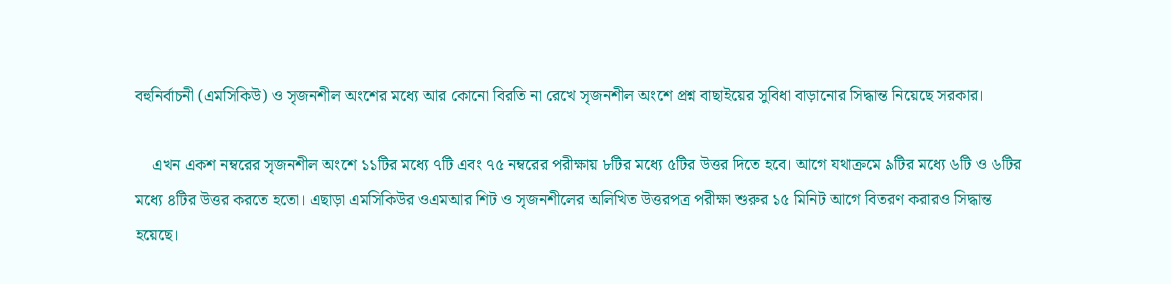বহুনির্বাচনী (এমসিকিউ) ও সৃজনশীল অংশের মধ্যে আর কোনো বিরতি না রেখে সৃজনশীল অংশে প্রশ্ন বাছাইয়ের সুবিধা বাড়ানোর সিদ্ধান্ত নিয়েছে সরকার।

    এখন একশ নম্বরের সৃজনশীল অংশে ১১টির মধ্যে ৭টি এবং ৭৫ নম্বরের পরীক্ষায় ৮টির মধ্যে ৫টির উত্তর দিতে হবে। আগে যথাক্রমে ৯টির মধ্যে ৬টি ও ৬টির মধ্যে ৪টির উত্তর করতে হতো। এছাড়া এমসিকিউর ওএমআর শিট ও সৃজনশীলের অলিখিত উত্তরপত্র পরীক্ষা শুরুর ১৫ মিনিট আগে বিতরণ করারও সিদ্ধান্ত হয়েছে।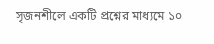সৃজনশীলে একটি প্রশ্নের মাধ্যমে ১০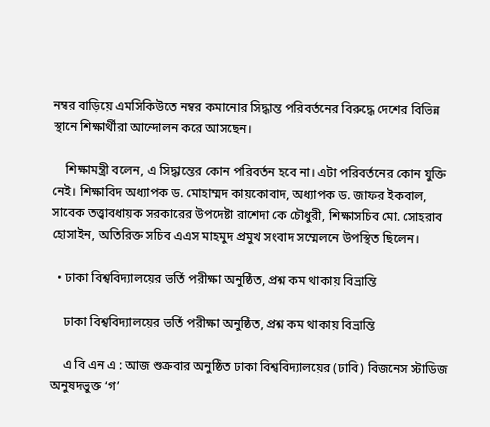নম্বর বাড়িয়ে এমসিকিউতে নম্বর কমানোর সিদ্ধান্ত পরিবর্তনের বিরুদ্ধে দেশের বিভিন্ন স্থানে শিক্ষার্থীরা আন্দোলন করে আসছেন।

    শিক্ষামন্ত্রী বলেন, এ সিদ্ধান্তের কোন পরিবর্তন হবে না। এটা পরিবর্তনের কোন যুক্তি নেই। শিক্ষাবিদ অধ্যাপক ড. মোহাম্মদ কায়কোবাদ, অধ্যাপক ড. জাফর ইকবাল, সাবেক তত্ত্বাবধায়ক সরকারের উপদেষ্টা রাশেদা কে চৌধুরী, শিক্ষাসচিব মো. সোহরাব হোসাইন, অতিরিক্ত সচিব এএস মাহমুদ প্রমুখ সংবাদ সম্মেলনে উপস্থিত ছিলেন।

  • ঢাকা বিশ্ববিদ্যালয়ের ভর্তি পরীক্ষা অনুষ্ঠিত, প্রশ্ন কম থাকায় বিভ্রান্তি

    ঢাকা বিশ্ববিদ্যালয়ের ভর্তি পরীক্ষা অনুষ্ঠিত, প্রশ্ন কম থাকায় বিভ্রান্তি

    এ বি এন এ : আজ শুক্রবার অনুষ্ঠিত ঢাকা বিশ্ববিদ্যালয়ের (ঢাবি) বিজনেস স্টাডিজ অনুষদভুক্ত ‘গ’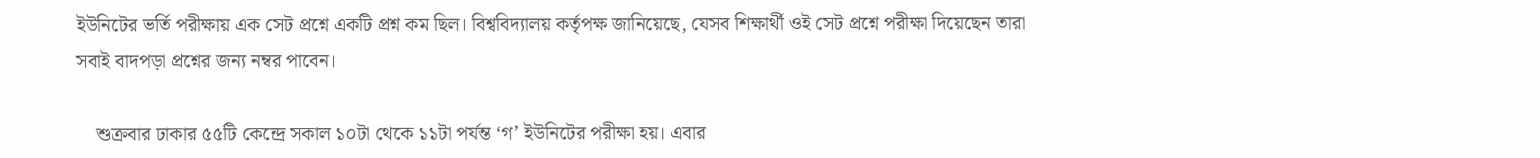ইউনিটের ভর্তি পরীক্ষায় এক সেট প্রশ্নে একটি প্রশ্ন কম ছিল। বিশ্ববিদ্যালয় কর্তৃপক্ষ জানিয়েছে, যেসব শিক্ষার্থী ওই সেট প্রশ্নে পরীক্ষা দিয়েছেন তারা সবাই বাদপড়া প্রশ্নের জন্য নম্বর পাবেন।

    শুক্রবার ঢাকার ৫৫টি কেন্দ্রে সকাল ১০টা থেকে ১১টা পর্যন্ত ‘গ’ ইউনিটের পরীক্ষা হয়। এবার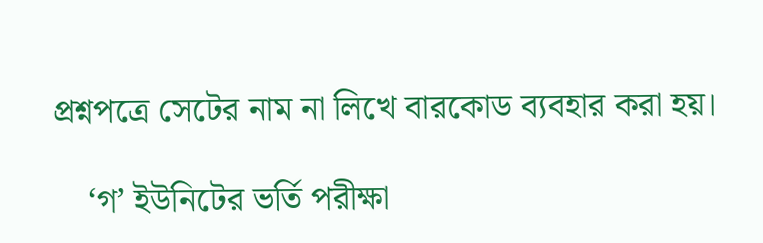প্রশ্নপত্রে সেটের নাম না লিখে বারকোড ব্যবহার করা হয়।

    ‘গ’ ইউনিটের ভর্তি পরীক্ষা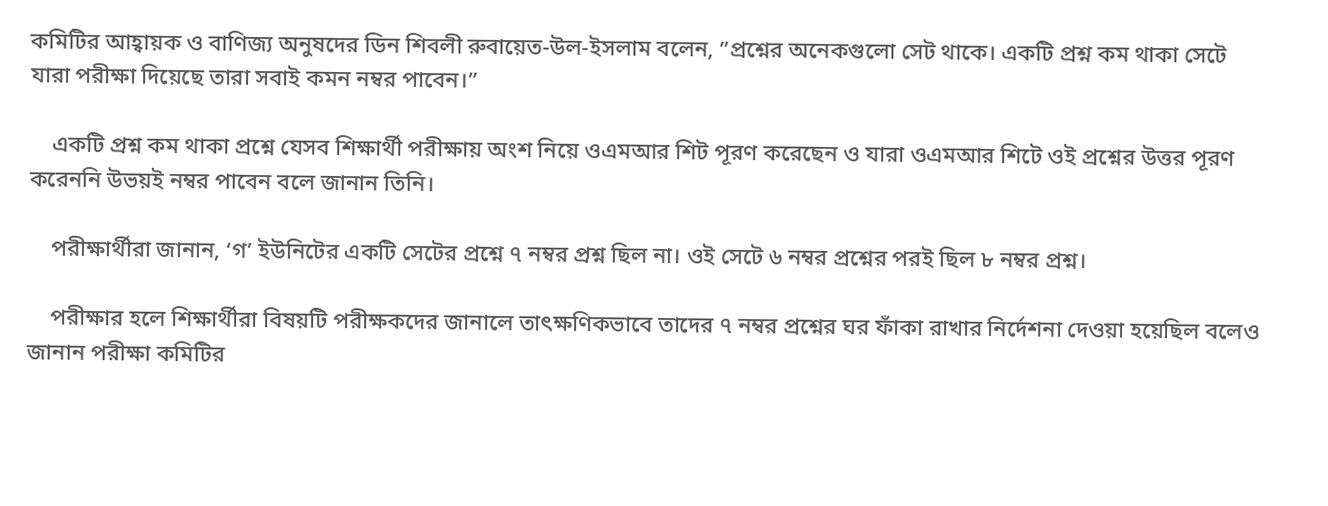কমিটির আহ্বায়ক ও বাণিজ্য অনুষদের ডিন শিবলী রুবায়েত-উল-ইসলাম বলেন, ”প্রশ্নের অনেকগুলো সেট থাকে। একটি প্রশ্ন কম থাকা সেটে যারা পরীক্ষা দিয়েছে তারা সবাই কমন নম্বর পাবেন।”

    একটি প্রশ্ন কম থাকা প্রশ্নে যেসব শিক্ষার্থী পরীক্ষায় অংশ নিয়ে ওএমআর শিট পূরণ করেছেন ও যারা ওএমআর শিটে ওই প্রশ্নের উত্তর পূরণ করেননি উভয়ই নম্বর পাবেন বলে জানান তিনি।

    পরীক্ষার্থীরা জানান, ‘গ’ ইউনিটের একটি সেটের প্রশ্নে ৭ নম্বর প্রশ্ন ছিল না। ওই সেটে ৬ নম্বর প্রশ্নের পরই ছিল ৮ নম্বর প্রশ্ন।

    পরীক্ষার হলে শিক্ষার্থীরা বিষয়টি পরীক্ষকদের জানালে তাৎক্ষণিকভাবে তাদের ৭ নম্বর প্রশ্নের ঘর ফাঁকা রাখার নির্দেশনা দেওয়া হয়েছিল বলেও জানান পরীক্ষা কমিটির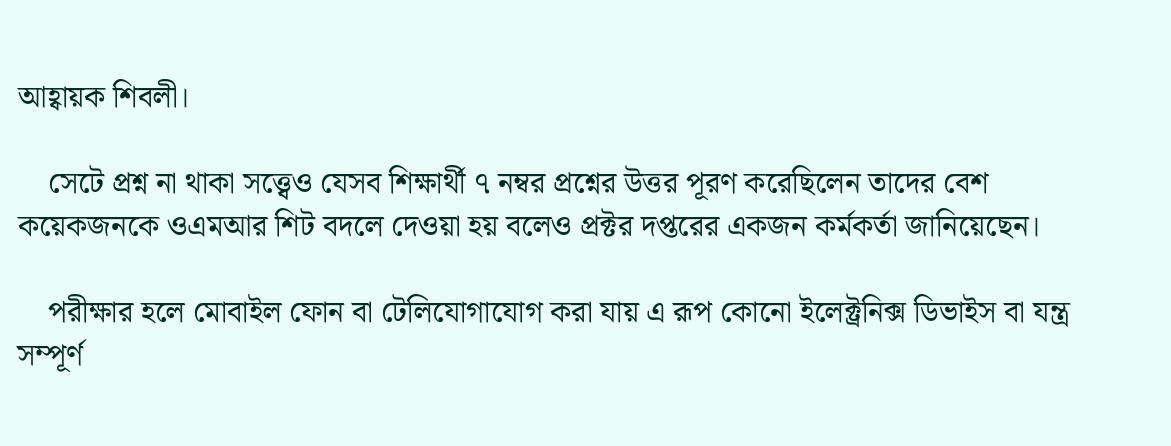আহ্বায়ক শিবলী।

    সেটে প্রশ্ন না থাকা সত্ত্বেও যেসব শিক্ষার্থী ৭ নম্বর প্রশ্নের উত্তর পূরণ করেছিলেন তাদের বেশ কয়েকজনকে ওএমআর শিট বদলে দেওয়া হয় বলেও প্রক্টর দপ্তরের একজন কর্মকর্তা জানিয়েছেন।

    পরীক্ষার হলে মোবাইল ফোন বা টেলিযোগাযোগ করা যায় এ রূপ কোনো ইলেক্ট্রনিক্স ডিভাইস বা যন্ত্র সম্পূর্ণ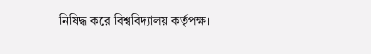নিষিদ্ধ করে বিশ্ববিদ্যালয় কর্তৃপক্ষ।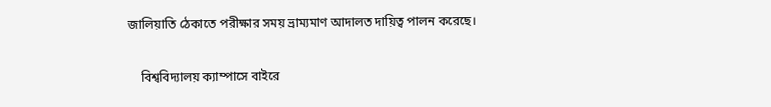জালিয়াতি ঠেকাতে পরীক্ষার সময় ভ্রাম্যমাণ আদালত দায়িত্ব পালন করেছে।

    বিশ্ববিদ্যালয় ক্যাম্পাসে বাইরে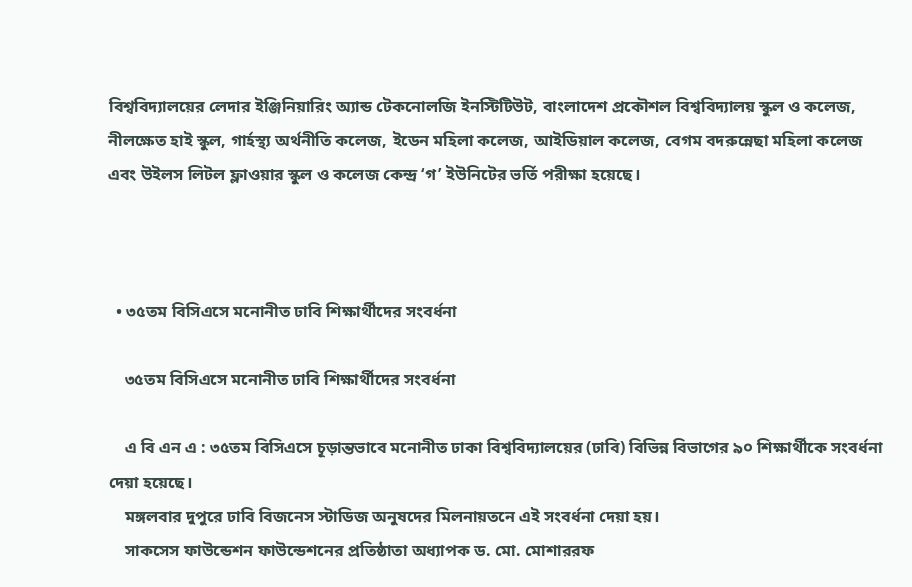বিশ্ববিদ্যালয়ের লেদার ইঞ্জিনিয়ারিং অ্যান্ড টেকনোলজি ইনস্টিটিউট, বাংলাদেশ প্রকৌশল বিশ্ববিদ্যালয় স্কুল ও কলেজ, নীলক্ষেত হাই স্কুল, গার্হস্থ্য অর্থনীতি কলেজ, ইডেন মহিলা কলেজ, আইডিয়াল কলেজ, বেগম বদরুন্নেছা মহিলা কলেজ এবং উইলস লিটল ফ্লাওয়ার স্কুল ও কলেজ কেন্দ্র ‘গ’ ইউনিটের ভর্তি পরীক্ষা হয়েছে।



  • ৩৫তম বিসিএসে মনোনীত ঢাবি শিক্ষার্থীদের সংবর্ধনা

    ৩৫তম বিসিএসে মনোনীত ঢাবি শিক্ষার্থীদের সংবর্ধনা

    এ বি এন এ : ৩৫তম বিসিএসে চূড়ান্তভাবে মনোনীত ঢাকা বিশ্ববিদ্যালয়ের (ঢাবি) বিভিন্ন বিভাগের ৯০ শিক্ষার্থীকে সংবর্ধনা দেয়া হয়েছে।
    মঙ্গলবার দুপুরে ঢাবি বিজনেস স্টাডিজ অনুষদের মিলনায়তনে এই সংবর্ধনা দেয়া হয়।
    সাকসেস ফাউন্ডেশন ফাউন্ডেশনের প্রতিষ্ঠাতা অধ্যাপক ড. মো. মোশাররফ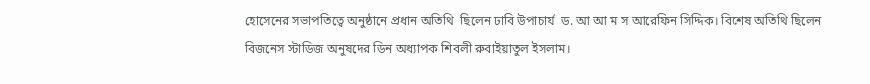হোসেনের সভাপতিত্বে অনুষ্ঠানে প্রধান অতিথি  ছিলেন ঢাবি উপাচার্য  ড. আ আ ম স আরেফিন সিদ্দিক। বিশেষ অতিথি ছিলেন বিজনেস স্টাডিজ অনুষদের ডিন অধ্যাপক শিবলী রুবাইয়াতুল ইসলাম।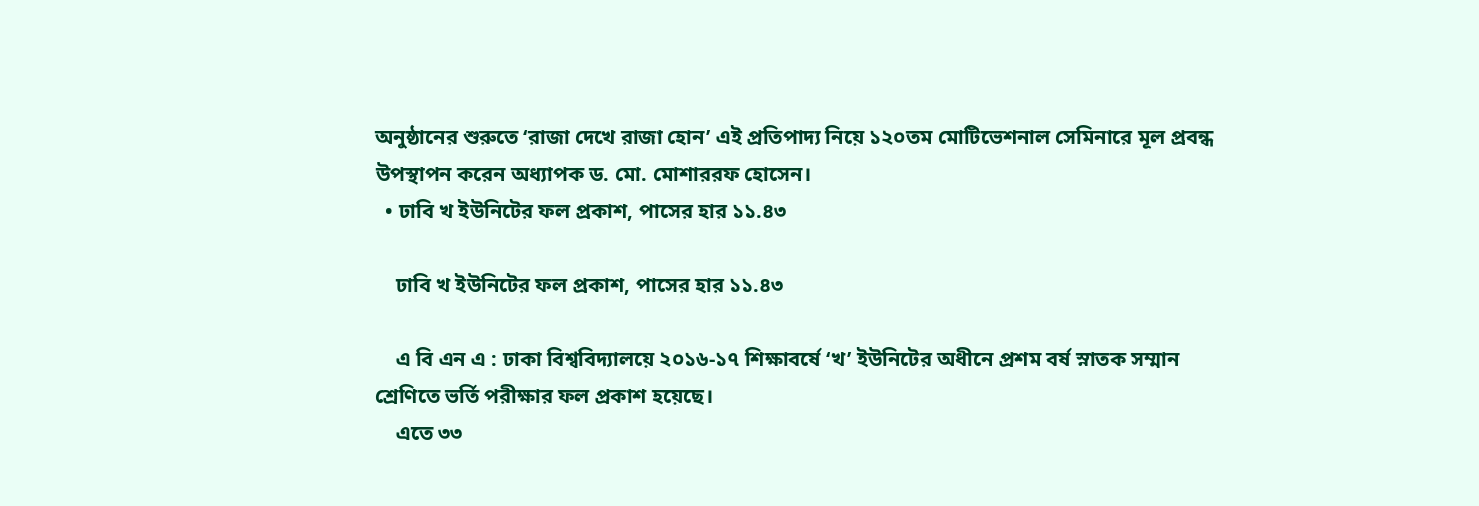অনুষ্ঠানের শুরুতে ‘রাজা দেখে রাজা হোন’ এই প্রতিপাদ্য নিয়ে ১২০তম মোটিভেশনাল সেমিনারে মূল প্রবন্ধ উপস্থাপন করেন অধ্যাপক ড. মো. মোশাররফ হোসেন।
  • ঢাবি খ ইউনিটের ফল প্রকাশ, পাসের হার ১১.৪৩

    ঢাবি খ ইউনিটের ফল প্রকাশ, পাসের হার ১১.৪৩

    এ বি এন এ : ঢাকা বিশ্ববিদ্যালয়ে ২০১৬-১৭ শিক্ষাবর্ষে ‘খ’ ইউনিটের অধীনে প্রশম বর্ষ স্নাতক সম্মান শ্রেণিতে ভর্তি পরীক্ষার ফল প্রকাশ হয়েছে।
    এতে ৩৩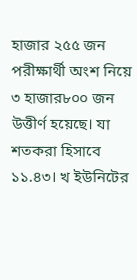হাজার ২৫৫ জন পরীক্ষার্থী অংশ নিয়ে ৩ হাজার৮০০ জন উত্তীর্ণ হয়েছে। যা শতকরা হিসাবে ১১.৪৩। খ ইউনিটের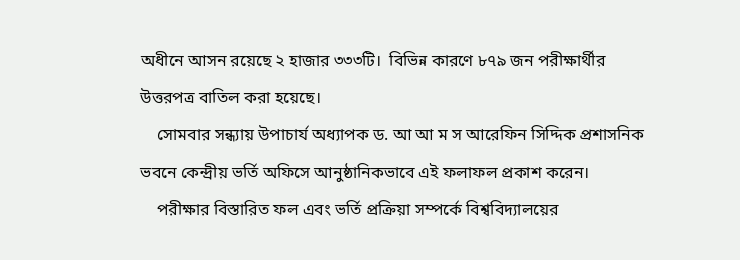অধীনে আসন রয়েছে ২ হাজার ৩৩৩টি।  বিভিন্ন কারণে ৮৭৯ জন পরীক্ষার্থীর উত্তরপত্র বাতিল করা হয়েছে।
    সোমবার সন্ধ্যায় উপাচার্য অধ্যাপক ড. আ আ ম স আরেফিন সিদ্দিক প্রশাসনিক ভবনে কেন্দ্রীয় ভর্তি অফিসে আনুষ্ঠানিকভাবে এই ফলাফল প্রকাশ করেন।
    পরীক্ষার বিস্তারিত ফল এবং ভর্তি প্রক্রিয়া সম্পর্কে বিশ্ববিদ্যালয়ের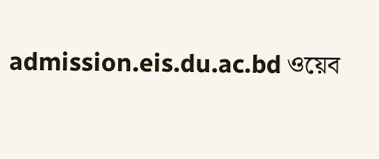admission.eis.du.ac.bd ওয়েব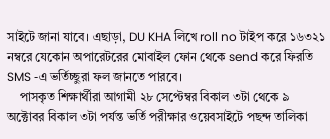সাইটে জানা যাবে। এছাড়া, DU KHA লিখে roll no টাইপ করে ১৬৩২১ নম্বরে যেকোন অপারেটরের মোবাইল ফোন থেকে send করে ফিরতি SMS -এ ভর্তিচ্ছুরা ফল জানতে পারবে।
    পাসকৃত শিক্ষার্থীরা আগামী ২৮ সেপ্টেম্বর বিকাল ৩টা থেকে ৯ অক্টোবর বিকাল ৩টা পর্যন্ত ভর্তি পরীক্ষার ওয়েবসাইটে পছন্দ তালিকা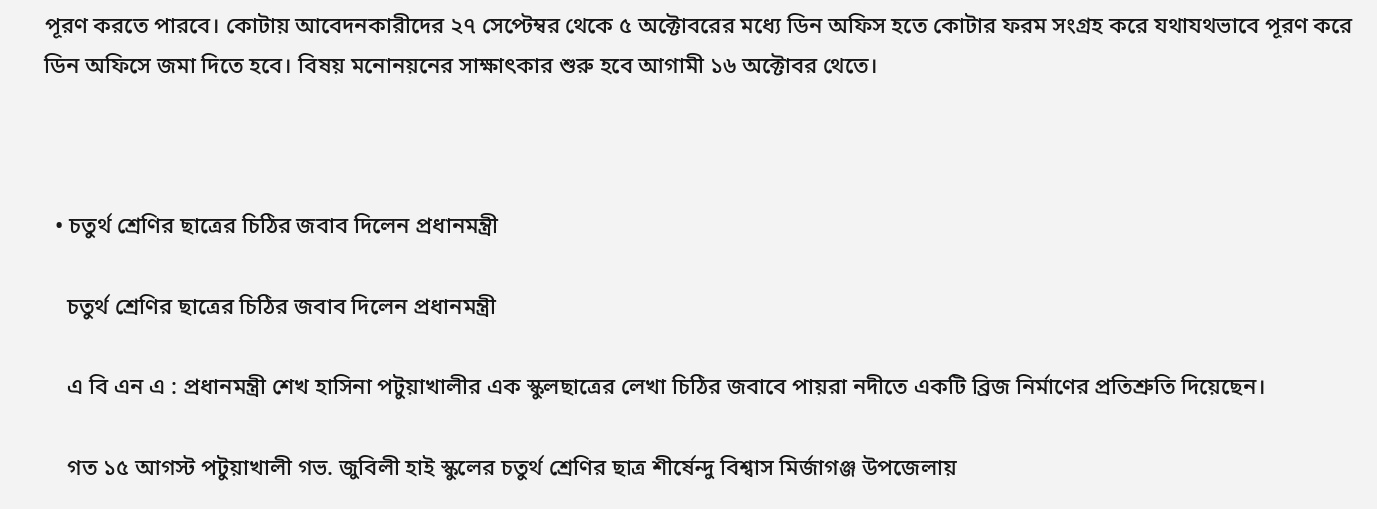পূরণ করতে পারবে। কোটায় আবেদনকারীদের ২৭ সেপ্টেম্বর থেকে ৫ অক্টোবরের মধ্যে ডিন অফিস হতে কোটার ফরম সংগ্রহ করে যথাযথভাবে পূরণ করে ডিন অফিসে জমা দিতে হবে। বিষয় মনোনয়নের সাক্ষাৎকার শুরু হবে আগামী ১৬ অক্টোবর থেতে।



  • চতুর্থ শ্রেণির ছাত্রের চিঠির জবাব দিলেন প্রধানমন্ত্রী

    চতুর্থ শ্রেণির ছাত্রের চিঠির জবাব দিলেন প্রধানমন্ত্রী

    এ বি এন এ : প্রধানমন্ত্রী শেখ হাসিনা পটুয়াখালীর এক স্কুলছাত্রের লেখা চিঠির জবাবে পায়রা নদীতে একটি ব্রিজ নির্মাণের প্রতিশ্রুতি দিয়েছেন।

    গত ১৫ আগস্ট পটুয়াখালী গভ. জুবিলী হাই স্কুলের চতুর্থ শ্রেণির ছাত্র শীর্ষেন্দু বিশ্বাস মির্জাগঞ্জ উপজেলায়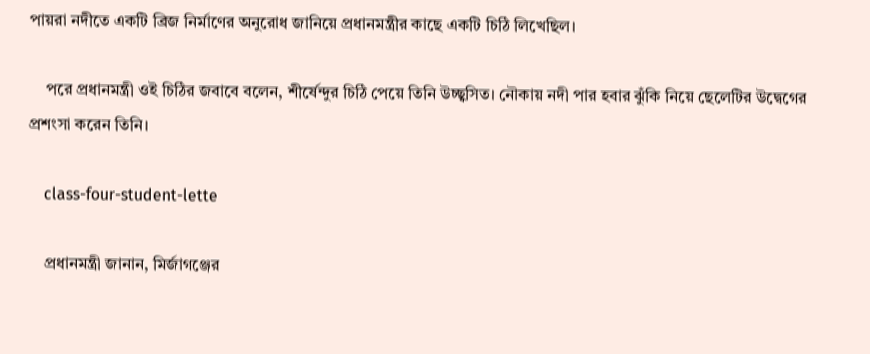পায়রা নদীতে একটি ব্রিজ নির্মাণের অনুরোধ জানিয়ে প্রধানমন্ত্রীর কাছে একটি চিঠি লিখেছিল।

    পরে প্রধানমন্ত্রী ওই চিঠির জবাবে বলেন, শীর্ষেন্দুর চিঠি পেয়ে তিনি উচ্ছ্বসিত। নৌকায় নদী পার হবার ঝুঁকি নিয়ে ছেলেটির উদ্বেগের প্রশংসা করেন তিনি।

    class-four-student-lette

    প্রধানমন্ত্রী জানান, মির্জাগঞ্জের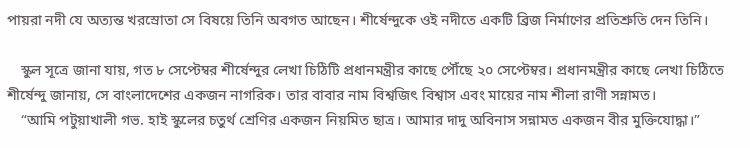পায়রা নদী যে অত্যন্ত খরস্রোতা সে বিষয়ে তিনি অবগত আছেন। শীর্ষেন্দুকে ওই নদীতে একটি ব্রিজ নির্মাণের প্রতিশ্রুতি দেন তিনি।

    স্কুল সূত্রে জানা যায়, গত ৮ সেপ্টেম্বর শীর্ষেন্দুর লেখা চিঠিটি প্রধানমন্ত্রীর কাছে পৌঁছে ২০ সেপ্টেম্বর। প্রধানমন্ত্রীর কাছে লেখা চিঠিতে শীর্ষেন্দু জানায়, সে বাংলাদেশের একজন নাগরিক। তার বাবার নাম বিশ্বজিৎ বিশ্বাস এবং মায়ের নাম শীলা রাণী সন্নামত।
    “আমি পটুয়াখালী গভ. হাই স্কুলের চতুর্থ শ্রেণির একজন নিয়মিত ছাত্র। আমার দাদু অবিনাস সন্নামত একজন বীর মুক্তিযোদ্ধা।”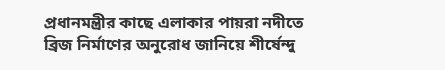প্রধানমন্ত্রীর কাছে এলাকার পায়রা নদীতে ব্রিজ নির্মাণের অনুরোধ জানিয়ে শীর্ষেন্দু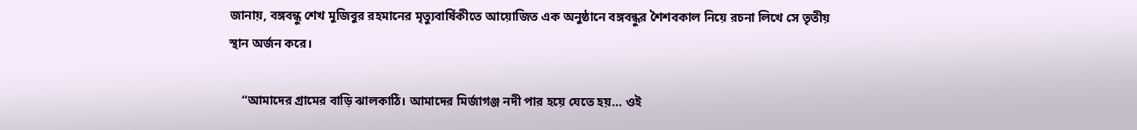জানায়, বঙ্গবন্ধু শেখ মুজিবুর রহমানের মৃত্যুবার্ষিকীতে আয়োজিত এক অনুষ্ঠানে বঙ্গবন্ধুর শৈশবকাল নিয়ে রচনা লিখে সে তৃতীয় স্থান অর্জন করে।

    “আমাদের গ্রামের বাড়ি ঝালকাঠি। আমাদের মির্জাগঞ্জ নদী পার হয়ে যেতে হয়… ওই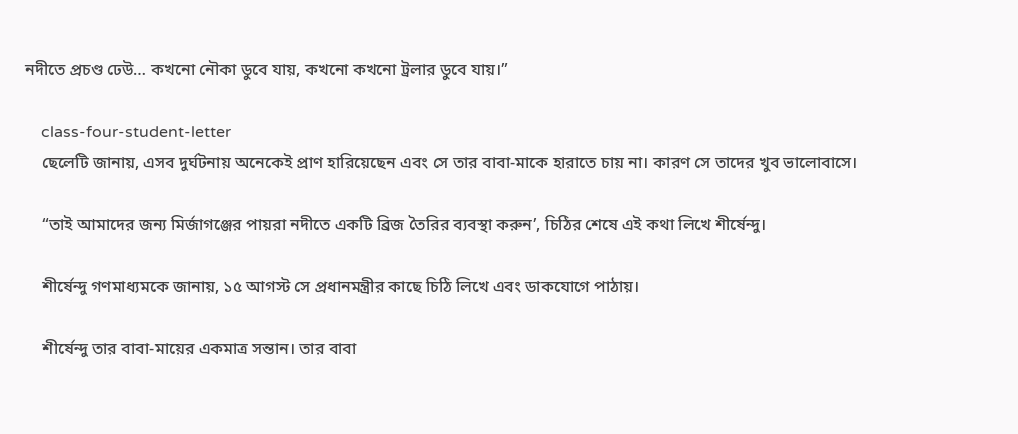নদীতে প্রচণ্ড ঢেউ… কখনো নৌকা ডুবে যায়, কখনো কখনো ট্রলার ডুবে যায়।”

    class-four-student-letter
    ছেলেটি জানায়, এসব দুর্ঘটনায় অনেকেই প্রাণ হারিয়েছেন এবং সে তার বাবা-মাকে হারাতে চায় না। কারণ সে তাদের খুব ভালোবাসে।

    “তাই আমাদের জন্য মির্জাগঞ্জের পায়রা নদীতে একটি ব্রিজ তৈরির ব্যবস্থা করুন’, চিঠির শেষে এই কথা লিখে শীর্ষেন্দু।

    শীর্ষেন্দু গণমাধ্যমকে জানায়, ১৫ আগস্ট সে প্রধানমন্ত্রীর কাছে চিঠি লিখে এবং ডাকযোগে পাঠায়।

    শীর্ষেন্দু তার বাবা-মায়ের একমাত্র সন্তান। তার বাবা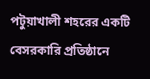পটুয়াখালী শহরের একটি বেসরকারি প্রতিষ্ঠানে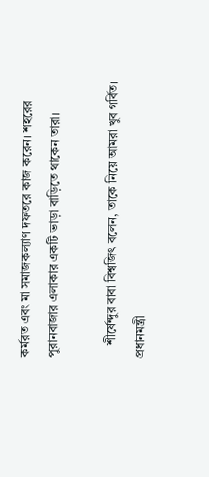কর্মরত এবং মা সমাজকল্যাণ দফতরে কাজ করেন। শহরের পুরানবাজার এলাকার একটি ভাড়া বাড়িতে থাকেন তারা।

    শীর্ষেন্দুর বাবা বিশ্বজিৎ বলেন, তাকে নিয়ে আমরা খুব গর্বিত। প্রধানমন্ত্রী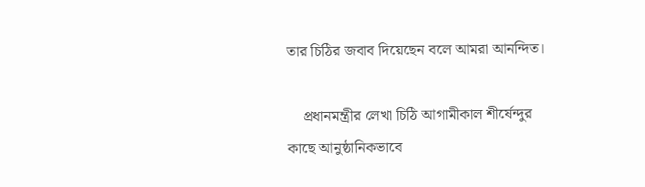তার চিঠির জবাব দিয়েছেন বলে আমরা আনন্দিত।

    প্রধানমন্ত্রীর লেখা চিঠি আগামীকাল শীর্ষেন্দুর কাছে আনুষ্ঠানিকভাবে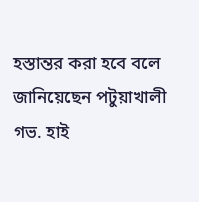হস্তান্তর করা হবে বলে জানিয়েছেন পটুয়াখালী গভ. হাই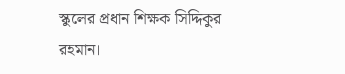স্কুলের প্রধান শিক্ষক সিদ্দিকুর রহমান।